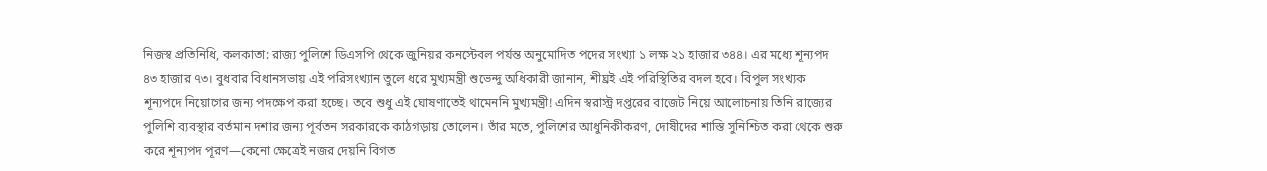নিজস্ব প্রতিনিধি, কলকাতা: রাজ্য পুলিশে ডিএসপি থেকে জুনিয়র কনস্টেবল পর্যন্ত অনুমোদিত পদের সংখ্যা ১ লক্ষ ২১ হাজার ৩৪৪। এর মধ্যে শূন্যপদ ৪৩ হাজার ৭৩। বুধবার বিধানসভায় এই পরিসংখ্যান তুলে ধরে মুখ্যমন্ত্রী শুভেন্দু অধিকারী জানান, শীঘ্রই এই পরিস্থিতির বদল হবে। বিপুল সংখ্যক শূন্যপদে নিয়োগের জন্য পদক্ষেপ করা হচ্ছে। তবে শুধু এই ঘোষণাতেই থামেননি মুখ্যমন্ত্রী! এদিন স্বরাস্ট্র দপ্তরের বাজেট নিয়ে আলোচনায় তিনি রাজ্যের পুলিশি ব্যবস্থার বর্তমান দশার জন্য পূর্বতন সরকারকে কাঠগড়ায় তোলেন। তাঁর মতে, পুলিশের আধুনিকীকরণ, দোষীদের শাস্তি সুনিশ্চিত করা থেকে শুরু করে শূন্যপদ পূরণ—কেনো ক্ষেত্রেই নজর দেয়নি বিগত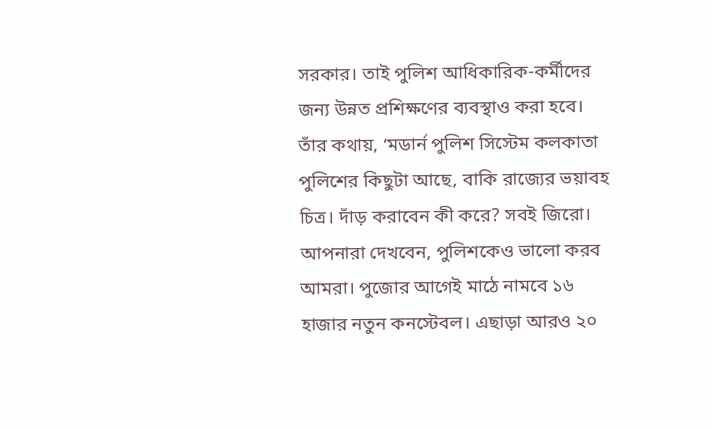সরকার। তাই পুলিশ আধিকারিক-কর্মীদের জন্য উন্নত প্রশিক্ষণের ব্যবস্থাও করা হবে। তাঁর কথায়, ‘মডার্ন পুলিশ সিস্টেম কলকাতা পুলিশের কিছুটা আছে, বাকি রাজ্যের ভয়াবহ চিত্র। দাঁড় করাবেন কী করে? সবই জিরো। আপনারা দেখবেন, পুলিশকেও ভালো করব আমরা। পুজোর আগেই মাঠে নামবে ১৬ হাজার নতুন কনস্টেবল। এছাড়া আরও ২০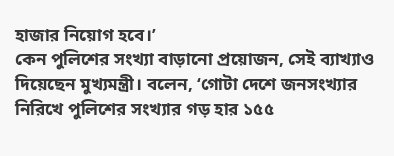হাজার নিয়োগ হবে।’
কেন পুলিশের সংখ্যা বাড়ানো প্রয়োজন, সেই ব্যাখ্যাও দিয়েছেন মুখ্যমন্ত্রী। বলেন, ‘গোটা দেশে জনসংখ্যার নিরিখে পুলিশের সংখ্যার গড় হার ১৫৫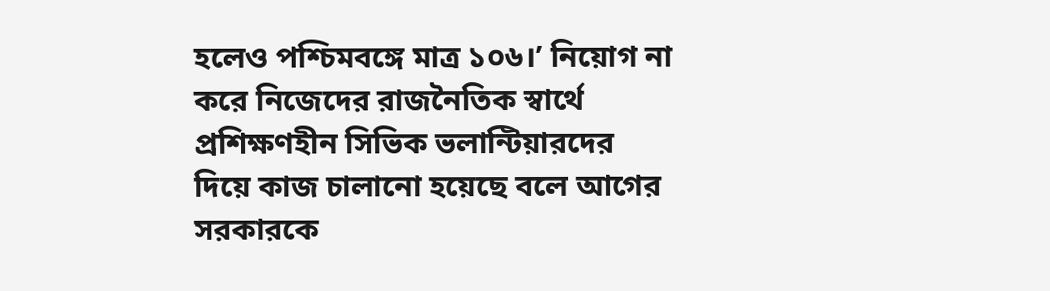হলেও পশ্চিমবঙ্গে মাত্র ১০৬।’ নিয়োগ না করে নিজেদের রাজনৈতিক স্বার্থে প্রশিক্ষণহীন সিভিক ভলান্টিয়ারদের দিয়ে কাজ চালানো হয়েছে বলে আগের সরকারকে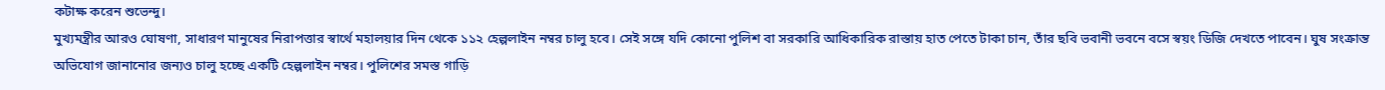কটাক্ষ করেন শুভেন্দু।
মুখ্যমন্ত্রীর আরও ঘোষণা, সাধারণ মানুষের নিরাপত্তার স্বার্থে মহালয়ার দিন থেকে ১১২ হেল্পলাইন নম্বর চালু হবে। সেই সঙ্গে যদি কোনো পুলিশ বা সরকারি আধিকারিক রাস্তায় হাত পেতে টাকা চান, তাঁর ছবি ভবানী ভবনে বসে স্বয়ং ডিজি দেখতে পাবেন। ঘুষ সংক্রান্ত অভিযোগ জানানোর জন্যও চালু হচ্ছে একটি হেল্পলাইন নম্বর। পুলিশের সমস্ত গাড়ি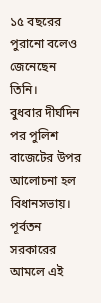১৫ বছরের পুরানো বলেও জেনেছেন তিনি।
বুধবার দীর্ঘদিন পর পুলিশ বাজেটের উপর আলোচনা হল বিধানসভায়। পূর্বতন সরকারের আমলে এই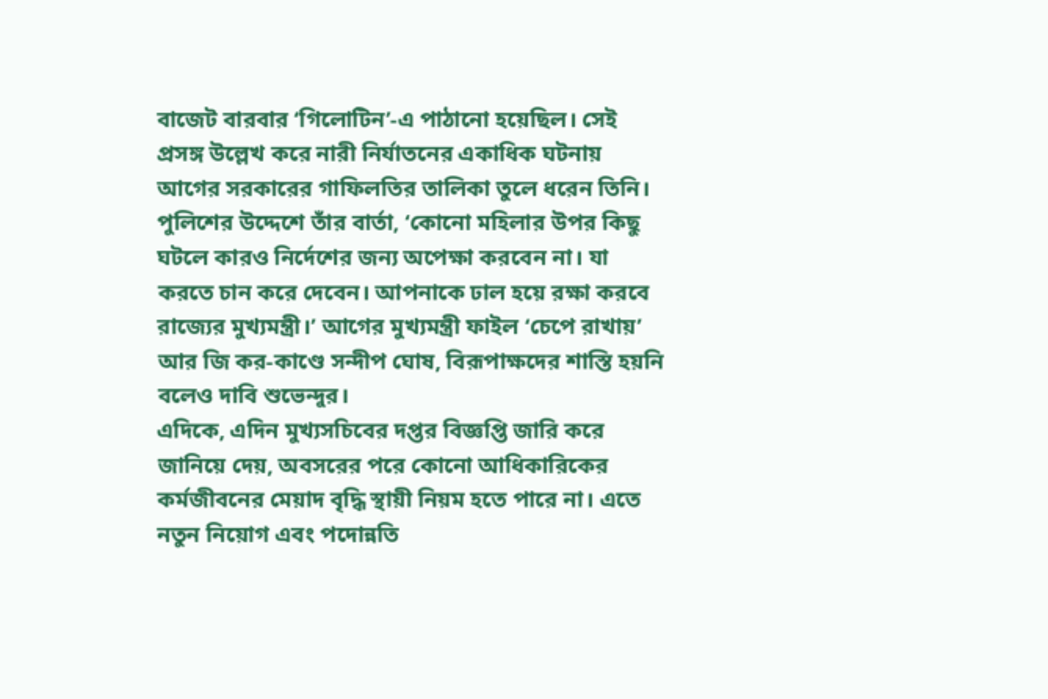বাজেট বারবার ‘গিলোটিন’-এ পাঠানো হয়েছিল। সেই প্রসঙ্গ উল্লেখ করে নারী নির্যাতনের একাধিক ঘটনায় আগের সরকারের গাফিলতির তালিকা তুলে ধরেন তিনি। পুলিশের উদ্দেশে তাঁর বার্তা, ‘কোনো মহিলার উপর কিছু ঘটলে কারও নির্দেশের জন্য অপেক্ষা করবেন না। যা করতে চান করে দেবেন। আপনাকে ঢাল হয়ে রক্ষা করবে রাজ্যের মুখ্যমন্ত্রী।’ আগের মুখ্যমন্ত্রী ফাইল ‘চেপে রাখায়’ আর জি কর-কাণ্ডে সন্দীপ ঘোষ, বিরূপাক্ষদের শাস্তি হয়নি বলেও দাবি শুভেন্দুর।
এদিকে, এদিন মুখ্যসচিবের দপ্তর বিজ্ঞপ্তি জারি করে জানিয়ে দেয়, অবসরের পরে কোনো আধিকারিকের কর্মজীবনের মেয়াদ বৃদ্ধি স্থায়ী নিয়ম হতে পারে না। এতে নতুন নিয়োগ এবং পদোন্নতি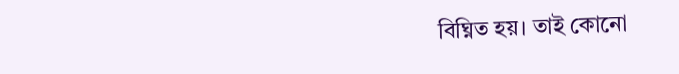বিঘ্নিত হয়। তাই কোনো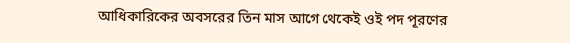আধিকারিকের অবসরের তিন মাস আগে থেকেই ওই পদ পূরণের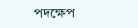পদক্ষেপ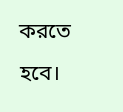করতে হবে।